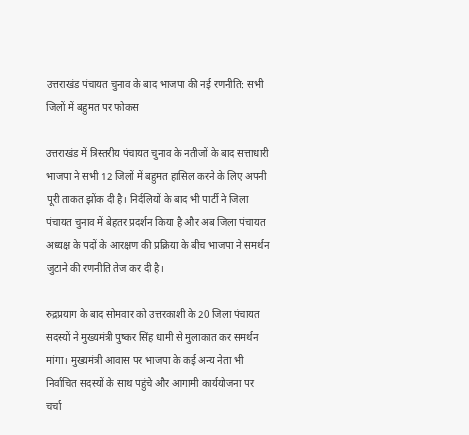उत्तराखंड पंचायत चुनाव के बाद भाजपा की नई रणनीति: सभी जिलों में बहुमत पर फोकस

उत्तराखंड में त्रिस्तरीय पंचायत चुनाव के नतीजों के बाद सत्ताधारी भाजपा ने सभी 12 जिलों में बहुमत हासिल करने के लिए अपनी पूरी ताकत झोंक दी है। निर्दलियों के बाद भी पार्टी ने जिला पंचायत चुनाव में बेहतर प्रदर्शन किया है और अब जिला पंचायत अध्यक्ष के पदों के आरक्षण की प्रक्रिया के बीच भाजपा ने समर्थन जुटाने की रणनीति तेज कर दी है।

रुद्रप्रयाग के बाद सोमवार को उत्तरकाशी के 20 जिला पंचायत सदस्यों ने मुख्यमंत्री पुष्कर सिंह धामी से मुलाकात कर समर्थन मांगा। मुख्यमंत्री आवास पर भाजपा के कई अन्य नेता भी निर्वाचित सदस्यों के साथ पहुंचे और आगामी कार्ययोजना पर चर्चा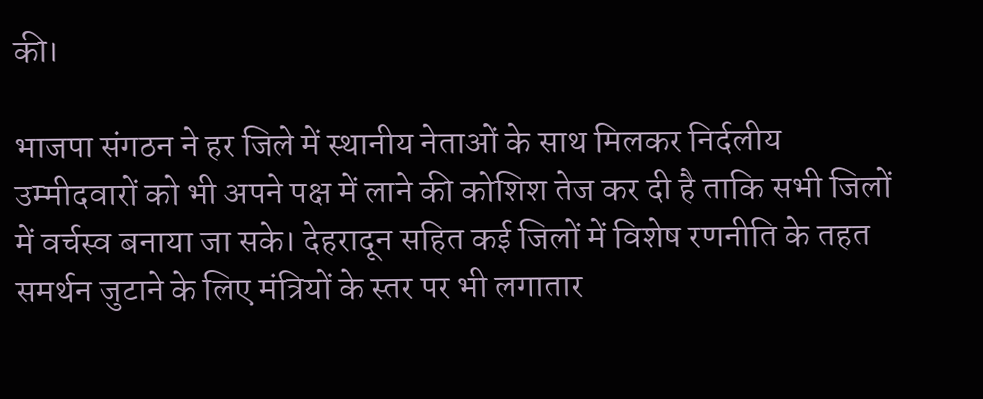की।

भाजपा संगठन ने हर जिले में स्थानीय नेताओं के साथ मिलकर निर्दलीय उम्मीदवारों को भी अपने पक्ष में लाने की कोशिश तेज कर दी है ताकि सभी जिलों में वर्चस्व बनाया जा सके। देहरादून सहित कई जिलों में विशेष रणनीति के तहत समर्थन जुटाने के लिए मंत्रियों के स्तर पर भी लगातार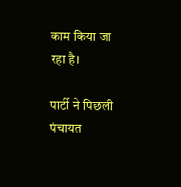काम किया जा रहा है।

पार्टी ने पिछली पंचायत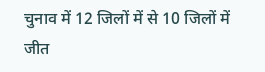चुनाव में 12 जिलों में से 10 जिलों में जीत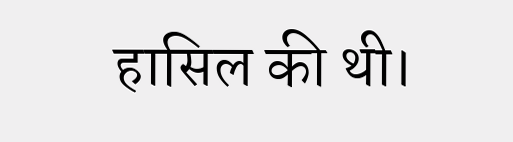हासिल की थी।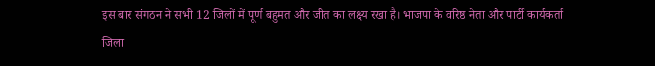इस बार संगठन ने सभी 12 जिलों में पूर्ण बहुमत और जीत का लक्ष्य रखा है। भाजपा के वरिष्ठ नेता और पार्टी कार्यकर्ता जिला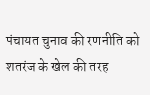पंचायत चुनाव की रणनीति को शतरंज के खेल की तरह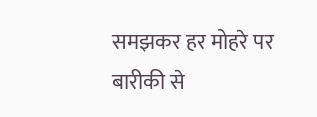समझकर हर मोहरे पर बारीकी से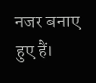नजर बनाए हुए हैं।